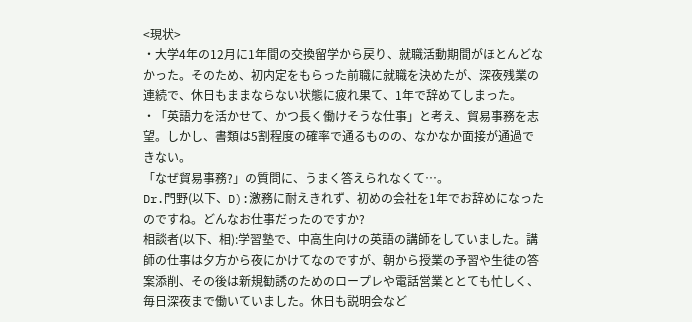<現状>
・大学4年の12月に1年間の交換留学から戻り、就職活動期間がほとんどなかった。そのため、初内定をもらった前職に就職を決めたが、深夜残業の連続で、休日もままならない状態に疲れ果て、1年で辞めてしまった。
・「英語力を活かせて、かつ長く働けそうな仕事」と考え、貿易事務を志望。しかし、書類は5割程度の確率で通るものの、なかなか面接が通過できない。
「なぜ貿易事務?」の質問に、うまく答えられなくて…。
Dr.門野(以下、D):激務に耐えきれず、初めの会社を1年でお辞めになったのですね。どんなお仕事だったのですか?
相談者(以下、相):学習塾で、中高生向けの英語の講師をしていました。講師の仕事は夕方から夜にかけてなのですが、朝から授業の予習や生徒の答案添削、その後は新規勧誘のためのロープレや電話営業ととても忙しく、毎日深夜まで働いていました。休日も説明会など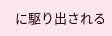に駆り出される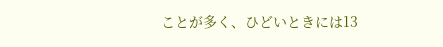ことが多く、ひどいときには13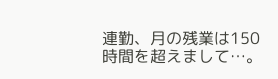連勤、月の残業は150時間を超えまして…。